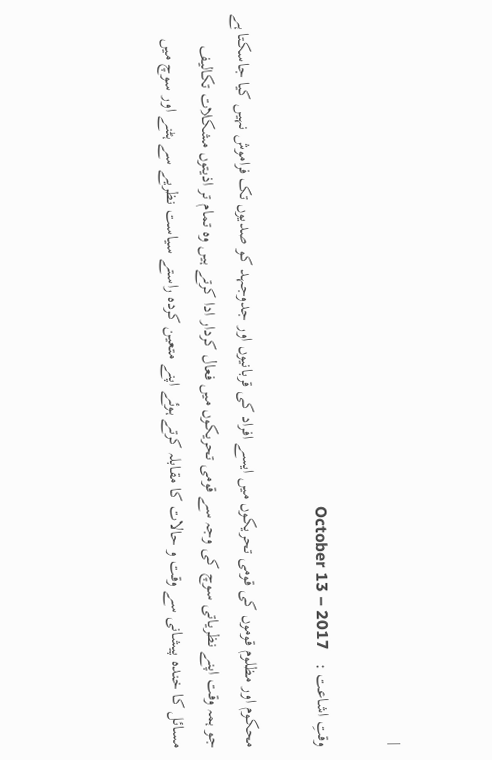|

وقتِ اشاعت :   October 13 – 2017

محکوم اور مظلوم قوموں کی قومی تحریکوں میں ایسے افراد کی قربانیوں اور جدوجہد کو صدیوں تک فراموش نہیں کیا جاسکتا ہے جو ہمہ وقت اپنے نظریاتی سوچ کی وجہ سے قومی تحریکوں میں فعال کردار ادا کرتے ہیں وہ تمام تر اذیتوں مشکلات تکالیف مسائل کا خندہ پیشانی سے وقت و حالات کا مقابلہ کرتے ہوئے اپنے متعین کردہ راستے سیاست نظریے سے ہٹنے اور سوچ میں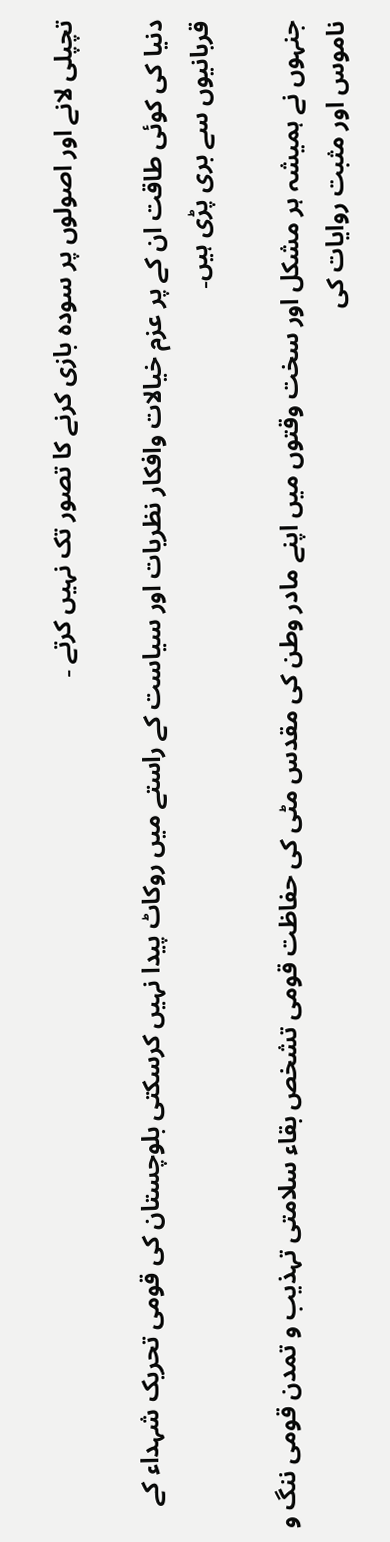تچپلی لانے اور اصولوں پر سودہ بازی کرنے کا تصور تک نہیں کرتے ۔

دنیا کی کوئی طاقت ان کے پر عزم خیالات وافکار نظریات اور سیاست کے راستے میں روکاٹ پیدا نہیں کرسکتی بلوچستان کی قومی تحریک شہداء کے قربانیوں سے بری پڑی ہیں۔

جنہوں نے ہمیشہ ہر مشکل اور سخت وقتوں میں اپنے مادر وطن کی مقدس مٹی کی حفاظت قومی تشخص بقاء سلامتی تہذیب و تمدن قومی ننگ و ناموس اور مثبت روایات کی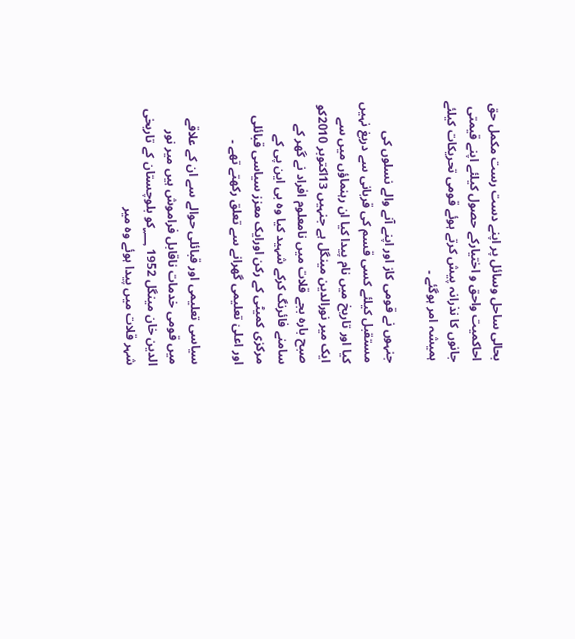بحالی ساحل وسائل پر اپنے دست رست مکمل حق احاکمیت واحق و اختیارکے حصول کیلئے اپنے قیمتی جانوں کا نذرانہ پیش کرتے ہوئے قومی تحریکات کیلئے ہمیشہ امر ہوگئے ۔

جنہوں نے قومی کاز اور اپنے آنے والے نسلوں کی مستقبل کیلئے کسی قسم کی قربانی سے دریغ نہیں کیا اور تاریخ میں نام پیدا کیا ان رہنماؤں میں سے ایک میر نورالدین مینگل ہے جنہیں 13اکتوبر 2010کو صبح بارہ بجے قلات میں نامعلوم افراد نے گھر کے سامنے فائرنگ کرکے شہید کیا وہ بی این پی کے مرکزی کمیٹی کے رکن اورایک معزز سیاسی قبائلی اور اعلیٰ تعلیمی گھرانے سے تعلق رکھتے تھے ۔

سیاسی تعلیمی اور قبائلی حوالے سے ان کے علاقے میں قومی خدمات ناقابل فراموش ہیں میر نور الدین خان مینگل 1952 ؁کو بلوچستان کے تاریخی شہر قلات میں پیدا ہوئے وہ میر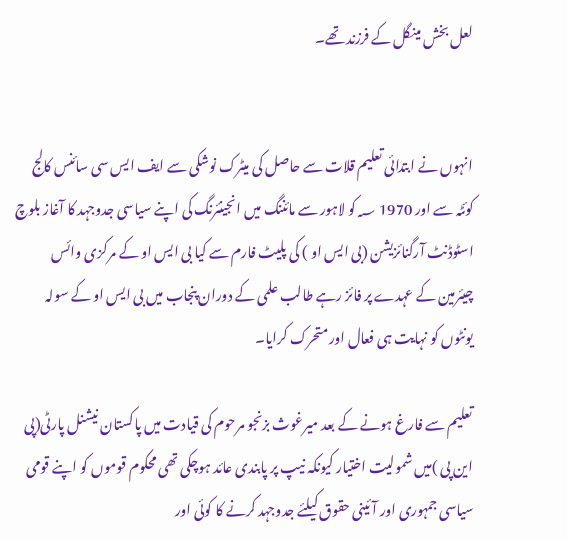لعل بخش مینگل کے فرزند تھے۔


انہوں نے ابتدائی تعلیم قلات سے حاصل کی میٹرک نوشکی سے ایف ایس سی سائنس کالج کوئٹہ سے اور 1970 ؁کو لاہور سے مائننگ میں انجینئرنگ کی اپنے سیاسی جدوجہد کا آغاز بلوچ اسٹوڈنٹ آرگنائزیشن (بی ایس او ) کی پلیٹ فارم سے کیا بی ایس او کے مرکزی وائس چیئرمین کے عہدے پر فائز رہے طالب علمی کے دوران پنجاب میں بی ایس او کے سولہ یونٹوں کو نہایت ہی فعال اور متحرک کرایا۔

تعلیم سے فارغ ہونے کے بعد میرغوث بزنجو مرحوم کی قیادت میں پاکستان نیشنل پارٹی(پی این پی )میں شمولیت اختیار کیونکہ نیپ پر پابندی عائد ہوچکی تھی محکوم قوموں کو اپنے قومی سیاسی جمہوری اور آئینی حقوق کیلئے جدوجہد کرنے کا کوئی اور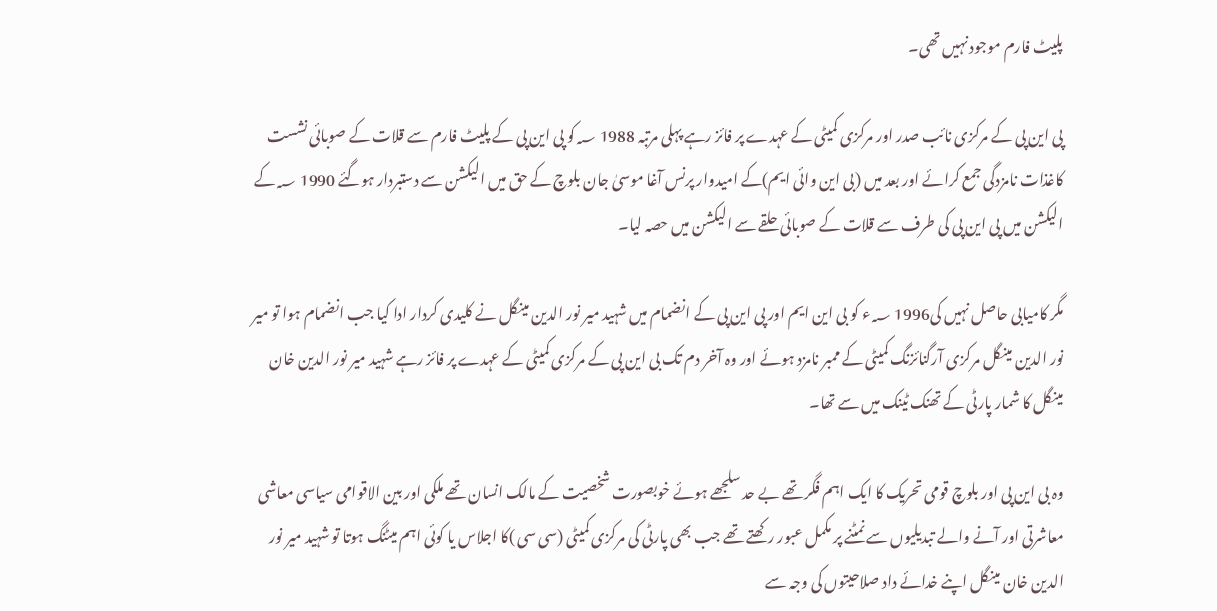پلیٹ فارم موجود نہیں تھی۔

پی این پی کے مرکزی نائب صدر اور مرکزی کمیٹی کے عہدے پر فائز رہے پہلی مرتبہ 1988 ؁کو پی این پی کے پلیٹ فارم سے قلات کے صوبائی نشست کاغذات نامزدگی جمع کرائے اور بعد میں (بی این وائی ایم)کے امیدوار پرنس آغا موسیٰ جان بلوچ کے حق میں الیکشن سے دستبردار ہوگئے 1990 ؁کے الیکشن میں پی این پی کی طرف سے قلات کے صوبائی حلقے سے الیکشن میں حصہ لیا۔

مگر کامیابی حاصل نہیں کی1996 ؁ء کو بی این ایم اور پی این پی کے انضمام میں شہید میر نور الدین مینگل نے کلیدی کردار ادا کیا جب انضمام ہوا تو میر نور الدین مینگل مرکزی آرگنائزنگ کمیٹی کے ممبر نامزد ہوئے اور وہ آخر دم تک بی این پی کے مرکزی کمیٹی کے عہدے پر فائز رہے شہید میر نور الدین خان مینگل کا شمار پارٹی کے تھنک ٹینک میں سے تھا۔

وہ بی این پی اور بلوچ قومی تحریک کا ایک اہم فگر تھے بے حد سلجھے ہوئے خوبصورت شخصیت کے مالک انسان تھے ملکی اور بین الاقوامی سیاسی معاشی معاشرتی اور آنے والے تبدیلیوں سے نمٹنے پر مکمل عبور رکھتے تھے جب بھی پارٹی کی مرکزی کمیٹی (سی سی )کا اجلاس یا کوئی اہم میٹنگ ہوتا تو شہید میر نور الدین خان مینگل اپنے خدائے داد صلاحیتوں کی وجہ سے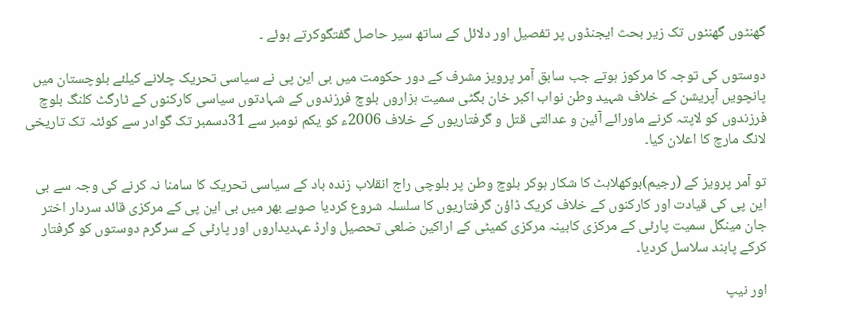گھنٹوں گھنٹوں تک زیر بحث ایجنڈوں پر تفصیل اور دلائل کے ساتھ سیر حاصل گفتگوکرتے ہوئے ۔

دوستوں کی توجہ کا مرکوز ہوتے جب سابق آمر پرویز مشرف کے دور حکومت میں بی این پی نے سیاسی تحریک چلانے کیلئے بلوچستان میں پانچویں آپریشن کے خلاف شہید وطن نواب اکبر خان بگٹی سمیت ہزاروں بلوچ فرزندوں کے شہادتوں سیاسی کارکنوں کے ٹارگٹ کلنگ بلوچ فرزندوں کو لاپتہ کرنے ماورائے آئین و عدالتی قتل و گرفتاریوں کے خلاف 2006ء کو یکم نومبر سے 31دسمبر تک گوادر سے کوئٹہ تک تاریخی لانگ مارچ کا اعلان کیا۔

تو آمر پرویز کے (رجیم)بوکھلاہٹ کا شکار ہوکر بلوچ وطن پر بلوچی راج انقلاب زندہ باد کے سیاسی تحریک کا سامنا نہ کرنے کی وجہ سے بی این پی کی قیادت اور کارکنوں کے خلاف کریک ڈاؤن گرفتاریوں کا سلسلہ شروع کردیا صوبے بھر میں بی این پی کے مرکزی قائد سردار اختر جان مینگل سمیت پارٹی کے مرکزی کابینہ مرکزی کمیٹی کے اراکین ضلعی تحصیل وارڈ عہدیداروں اور پارٹی کے سرگرم دوستوں کو گرفتار کرکے پابند سلاسل کردیا۔

اور نیپ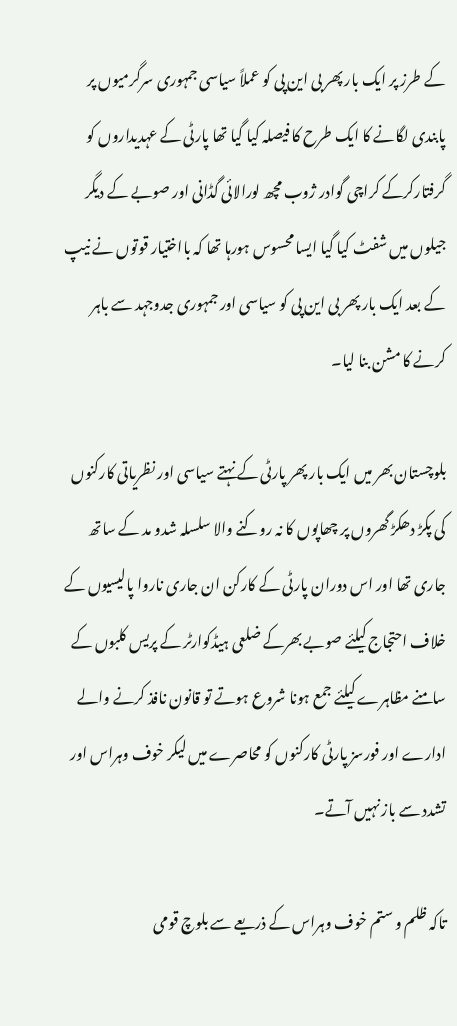کے طرز پر ایک بار پھر بی این پی کو عملاً سیاسی جمہوری سرگرمیوں پر پابندی لگانے کا ایک طرح کا فیصلہ کیا گیا تھا پارٹی کے عہدیداروں کو گرفتارکرکے کراچی گوادر ژوب مچھ لورالائی گڈانی اور صوبے کے دیگر جیلوں میں شفٹ کیا گیا ایسا محسوس ہورہا تھا کہ بااختیار قوتوں نے نیپ کے بعد ایک بار پھر بی این پی کو سیاسی اور جمہوری جدوجہد سے باہر کرنے کا مشن بنا لیا۔

بلوچستان بھر میں ایک بار پھر پارٹی کے نہتے سیاسی اور نظریاتی کارکنوں کی پکڑ دھکڑ گھروں پر چھاپوں کا نہ روکنے والا سلسلہ شدو مد کے ساتھ جاری تھا اور اس دوران پارٹی کے کارکن ان جاری ناروا پالیسیوں کے خلاف احتجاج کیلئے صوبے بھرکے ضلعی ہیڈکوارٹر کے پریس کلبوں کے سامنے مظاہرے کیلئے جمع ہونا شروع ہوتے تو قانون نافذ کرنے والے ادارے اور فورسز پارٹی کارکنوں کو محاصرے میں لیکر خوف وہراس اور تشدد سے باز نہیں آتے۔

تاکہ ظلم و ستم خوف وہراس کے ذریعے سے بلوچ قومی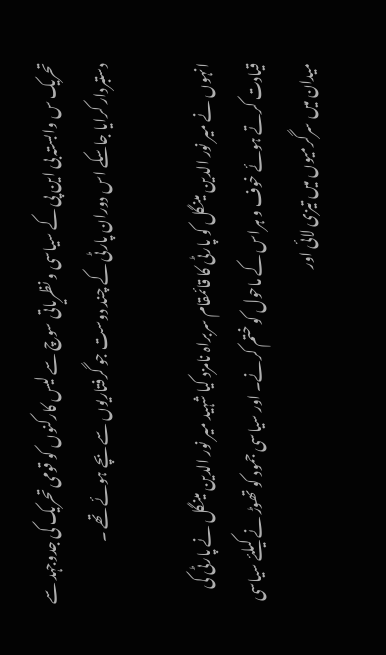تحریک س وابستہ بی این پی کے سیاسی و نظریاتی سوچ سے لیس کارکنوں کو قومی تحریک کی جدوجہد سے دستبردار کرایا جاسکے اس دوران پارٹی کے چند دوست جو گرفتاریوں سے بچے ہوئے تھے ۔

انہوں نے میر نور الدین مینگل کو پارٹی کا قائمقام سربراہ نامزد کیا شہید میر نور الدین مینگل نے پارٹی کی قیادت کرتے ہوئے خوف و ہراس کے ماحول کو ختم کرنے۔ اور سیاسی جمود کو تھوڑ نے کیلئے سیاسی میدان میں سرگرمیوں میں تیزی لائی اور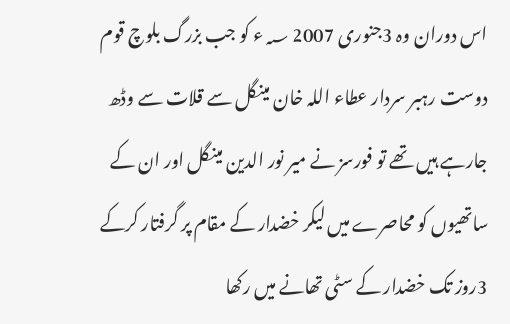اس دوران وہ 3جنوری 2007 ؁ء کو جب بزرگ بلوچ قوم دوست رہبر سردار عطاء اللہ خان مینگل سے قلات سے وڈھ جارہے ہیں تھے تو فورسز نے میر نور الدین مینگل اور ان کے ساتھیوں کو محاصرے میں لیکر خضدار کے مقام پر گرفتار کرکے 3روز تک خضدار کے سٹی تھانے میں رکھا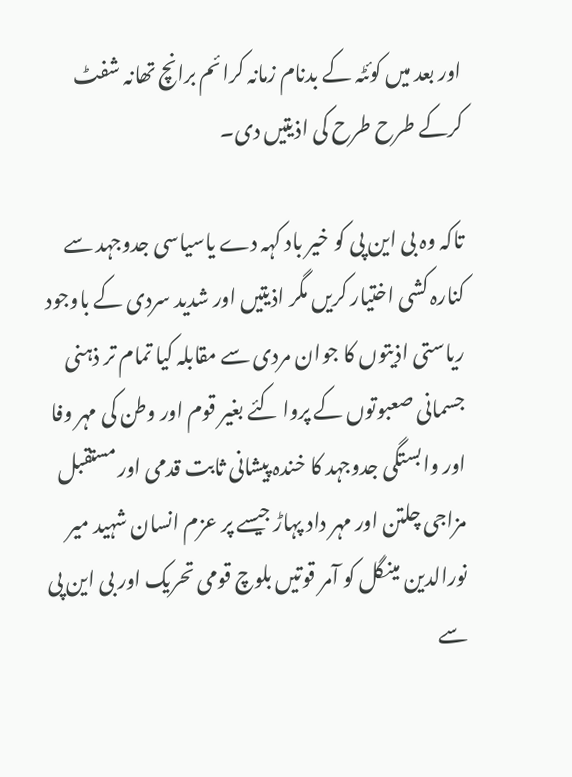اور بعد میں کوئٹہ کے بدنام زمانہ کرائم برانچ تھانہ شفٹ کرکے طرح طرح کی اذیتیں دی۔

تاکہ وہ بی این پی کو خیر باد کہہ دے یاسیاسی جدوجہد سے کنارہ کشی اختیار کریں مگر اذیتیں اور شدید سردی کے باوجود ریاستی اذیتوں کا جوان مردی سے مقابلہ کیا تمام تر ذہنی جسمانی صعبوتوں کے پروا کئے بغیر قوم اور وطن کی مہر وفا اور وابستگی جدوجہد کا خندہ پیشانی ثابت قدمی اور مستقبل مزاجی چلتن اور مہر داد پہاڑ جیسے پر عزم انسان شہید میر نورالدین مینگل کو آمر قوتیں بلوچ قومی تحریک اور بی این پی سے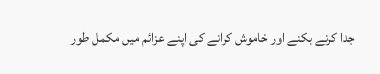جدا کرنے بکنے اور خاموش کرانے کی اپنے عزائم میں مکمل طور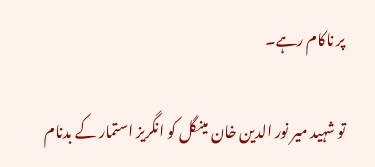پر ناکام رہے۔

تو شہید میر نور الدین خان مینگل کو انگریز استمار کے بدنام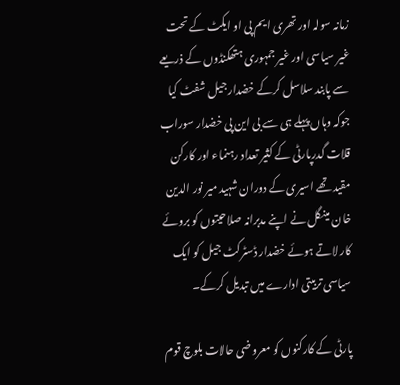زمانہ سولہ اور تھری ایم پی او ایکٹ کے تحت غیر سیاسی اور غیر جمہوری ہتھکنڈوں کے ذریعے سے پابند سلاسل کرکے خضدار جیل شفٹ کیا جوکہ وہاں پہلے ہی سے بی این پی خضدار سوراب قلات گدرپارٹی کے کثیر تعداد رہنماء اور کارکن مقید تھے اسیری کے دوران شہید میر نور الدین خان مینگل نے اپنے مدبرانہ صلاحیتوں کو بروئے کار لاتے ہوئے خضدار ڈسٹرکٹ جیل کو ایک سیاسی تربیتی ادارے میں تبدیل کرکے۔

پارٹی کے کارکنوں کو معروضی حالات بلوچ قوم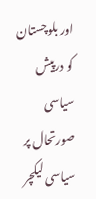اور بلوچستان کو درپیش سیاسی صورتحال پر سیاسی لیکچر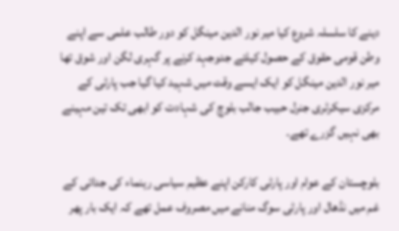دینے کا سلسلہ شروع کیا میر نور الدین مینگل کو دور طالب علمی سے اپنے وطن قومی حقوق کے حصول کیلئے جدوجہد کرنے پر گہری لگن اور شوق تھا میر نور الدین مینگل کو ایک ایسے وقت میں شہید کیا گیا جب پارٹی کے مرکزی سیکرٹری جنرل حبیب جالب بلوچ کی شہادت کو ابھی تک تین مہینے بھی نہیں گزرے تھے۔

بلوچستان کے عوام اور پارٹی کارکن اپنے عظیم سیاسی رہنماء کی جدائی کے غم میں نڈھال اور پارٹی سوگ منانے میں مصروف عمل تھے کہ ایک بار پھر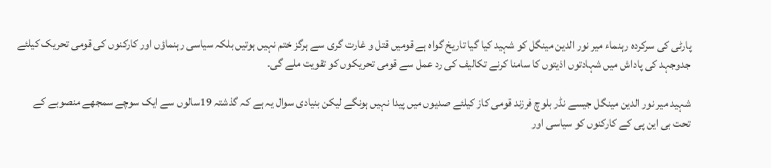پارٹی کی سرکردہ رہنماء میر نور الدین مینگل کو شہید کیا گیا تاریخ گواہ ہے قومیں قتل و غارت گری سے ہرگز ختم نہیں ہوتیں بلکہ سیاسی رہنماؤں اور کارکنوں کی قومی تحریک کیلئے جدوجہد کی پاداش میں شہادتوں اذیتوں کا سامنا کرنے تکالیف کی رد عمل سے قومی تحریکوں کو تقویت ملے گی۔

شہید میر نور الدین مینگل جیسے نڈر بلوچ فرزند قومی کاز کیلئے صدیوں میں پیدا نہیں ہونگے لیکن بنیادی سوال یہ ہے کہ گذشتہ 19سالوں سے ایک سوچے سمجھے منصوبے کے تحت بی این پی کے کارکنوں کو سیاسی اور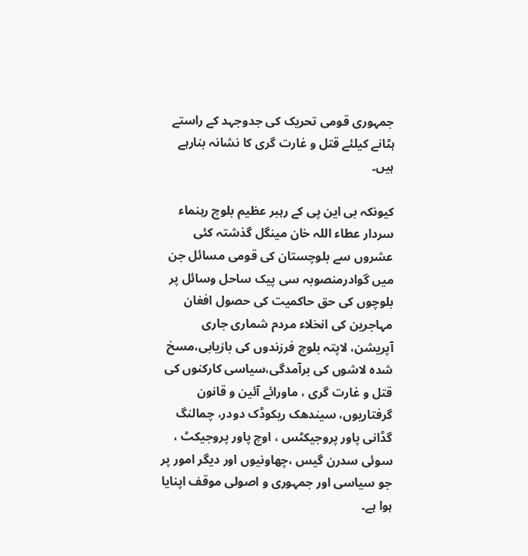جمہوری قومی تحریک کی جدوجہد کے راستے ہٹانے کیلئے قتل و غارت گری کا نشانہ بنارہے ہیں۔

کیونکہ بی این پی کے رہبر عظیم بلوچ رہنماء سردار عطاء اللہ خان مینگل گذشتہ کئی عشروں سے بلوچستان کی قومی مسائل جن میں گوادرمنصوبہ سی پیک ساحل وسائل پر بلوچوں کی حق حاکمیت کی حصول افغان مہاجرین کی انخلاء مردم شماری جاری آپریشن، لاپتہ بلوچ فرزندوں کی بازیابی،مسخ شدہ لاشوں کی برآمدگی،سیاسی کارکنوں کی قتل و غارت گری ، ماورائے آئین و قانون گرفتاریوں، سیندھک ریکوڈک دودر، چمالنگ گڈانی پاور پروجیکٹس ، اوچ پاور پروجیکٹ ، سوئی سدرن گیس ،چھاونیوں اور دیگر امور پر جو سیاسی اور جمہوری و اصولی موقف اپنایا ہوا ہے۔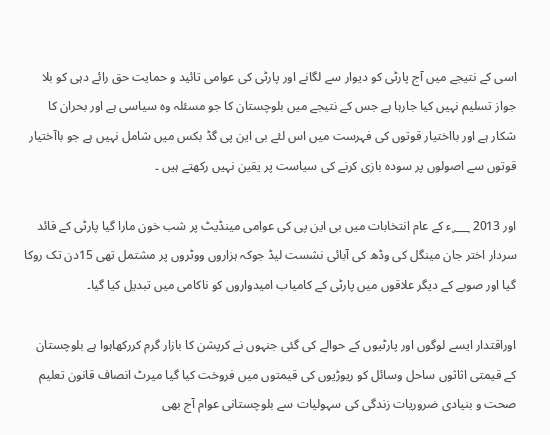اسی کے نتیجے میں آج پارٹی کو دیوار سے لگانے اور پارٹی کی عوامی تائید و حمایت حق رائے دہی کو بلا جواز تسلیم نہیں کیا جارہا ہے جس کے نتیجے میں بلوچستان کا جو مسئلہ وہ سیاسی ہے اور بحران کا شکار ہے اور بااختیار قوتوں کی فہرست میں اس لئے بی این پی گڈ بکس میں شامل نہیں ہے جو باآختیار قوتوں سے اصولوں پر سودہ بازی کرنے کی سیاست پر یقین نہیں رکھتے ہیں ۔

اور 2013 ؁ء کے عام انتخابات میں بی این پی کی عوامی مینڈیٹ پر شب خون مارا گیا پارٹی کے قائد سردار اختر جان مینگل کی وڈھ کی آبائی نشست لیڈ جوکہ ہزاروں ووٹروں پر مشتمل تھی 15دن تک روکا گیا اور صوبے کے دیگر علاقوں میں پارٹی کے کامیاب امیدواروں کو ناکامی میں تبدیل کیا گیا۔

اوراقتدار ایسے لوگوں اور پارٹیوں کے حوالے کی گئی جنہوں نے کرپشن کا بازار گرم کررکھاہوا ہے بلوچستان کے قیمتی اثاثوں ساحل وسائل کو ریوڑیوں کی قیمتوں میں فروخت کیا گیا میرٹ انصاف قانون تعلیم صحت و بنیادی ضروریات زندگی کی سہولیات سے بلوچستانی عوام آج بھی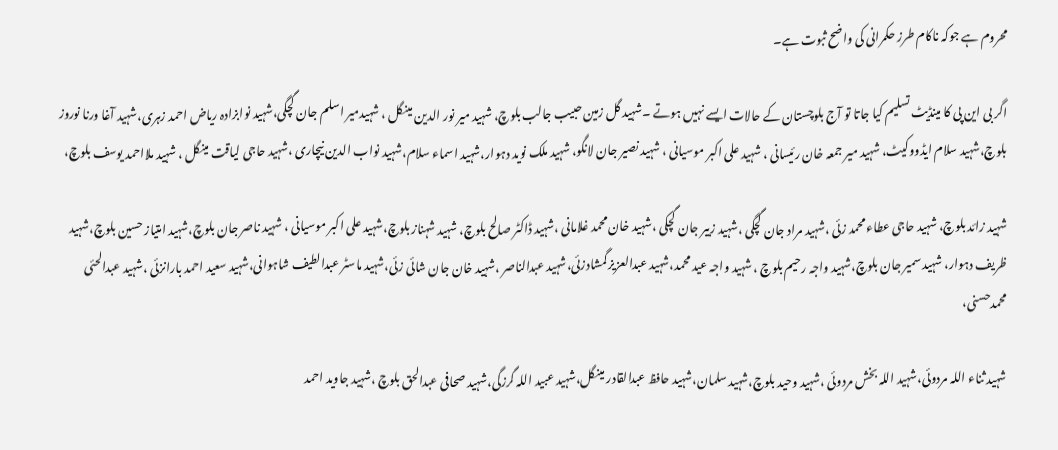محروم ہے جوکہ ناکام طرز حکمرانی کی واضح ثبوت ہے۔

اگر بی این پی کا مینڈیٹ تسلیم کیا جاتا تو آج بلوچستان کے حالات ایسے نہیں ہوتے ۔شہید گل زمین حبیب جالب بلوچ، شہید میر نور الدین مینگل ، شہیدمیر اسلم جان گچگی،شہید نوابزادہ ریاض احمد زہری،شہید آغا ورنا نوروز بلوچ،شہید سلام ایڈووکیٹ، شہید میر جمعہ خان رئیسانی ، شہید علی اکبر موسیانی ، شہید نصیر جان لانگو، شہید ملک نوید دہوار،شہید اسماء سلام،شہید نواب الدین نیچاری ،شہید حاجی لیاقت مینگل ، شہید ملااحمد یوسف بلوچ،

شہید زائد بلوچ، شہید حاجی عطاء محمد زئی ،شہید مراد جان گچگی ،شہید زبیر جان گچکی ،شہید خان محمد غلامانی ،شہید ڈاکٹر صالح بلوچ، شہید شہناز بلوچ،شہید علی اکبر موسیانی ، شہید ناصر جان بلوچ،شہید امتیاز حسین بلوچ،شہید ظریف دہوار، شہید سمیر جان بلوچ،شہید واجہ رحیم بلوچ ، شہید واجہ عید محمد،شہید عبدالعزیز گمشادزئی،شہید عبدالناصر ،شہید خان جان شائی زئی،شہید ماسٹر عبدالطیف شاہوانی،شہید سعید احمد بارانزئی ،شہید عبدالحئی محمدحسنی،

شہید ثناء اللہ مردوئی،شہید اللہ بخش مردوئی ،شہید وحید بلوچ،شہید سلمان،شہید حافظ عبدالقادر مینگل،شہید عبید اللہ گرزگی،شہید صحافی عبدالحق بلوچ ،شہید جاوید احمد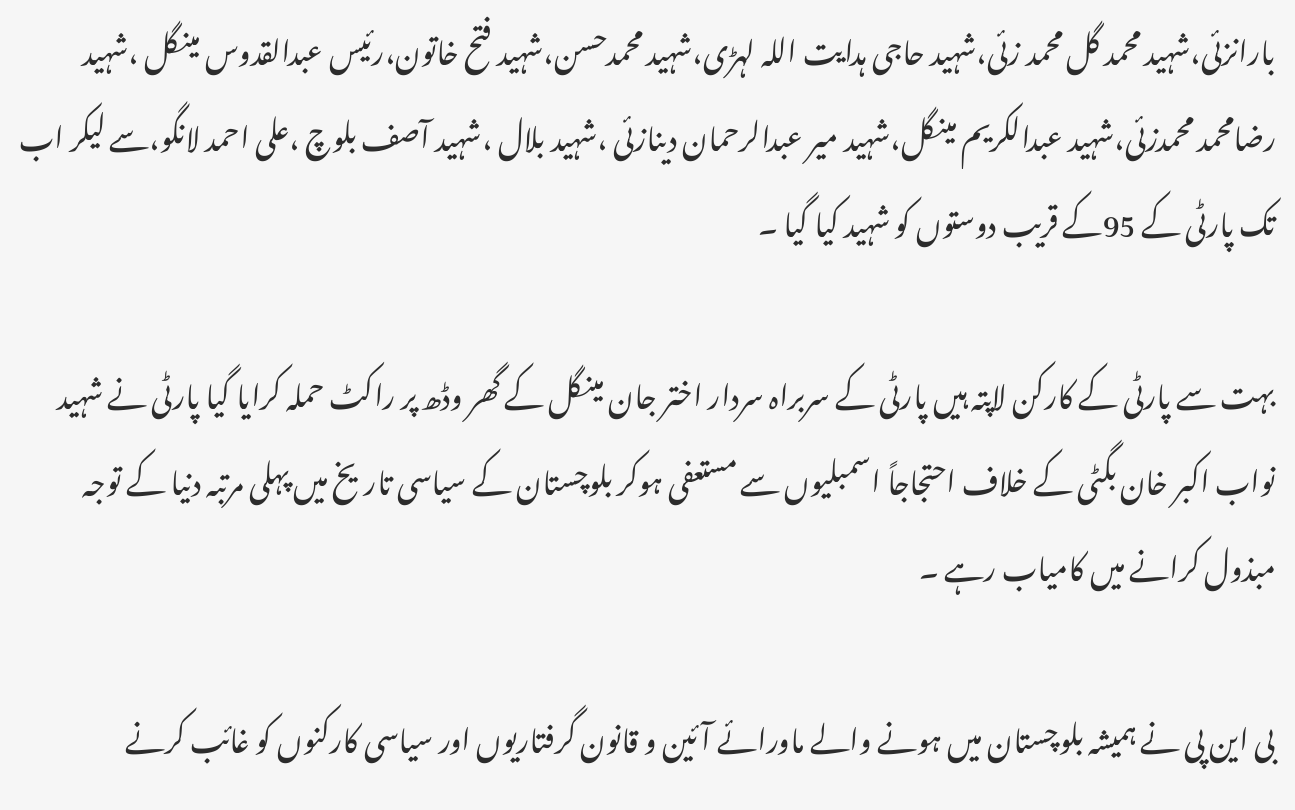بارانزئی،شہید محمد گل محمد زئی،شہید حاجی ہدایت اللہ لہڑی،شہید محمدحسن،شہید فتح خاتون،رئیس عبدالقدوس مینگل ،شہید رضامحمد محمدزئی،شہید عبدالکریم مینگل،شہید میر عبدالرحمان دینازئی ،شہید بلال ،شہید آصف بلوچ ،علی احمد لانگو،سے لیکر اب تک پارٹی کے 95کے قریب دوستوں کو شہید کیا گیا ۔

بہت سے پارٹی کے کارکن لاپتہ ہیں پارٹی کے سربراہ سردار اختر جان مینگل کے گھر وڈھ پر راکٹ حملہ کرایا گیا پارٹی نے شہید نواب اکبر خان بگٹی کے خلاف احتجاجاً اسمبلیوں سے مستعفی ہوکر بلوچستان کے سیاسی تاریخ میں پہلی مرتبہ دنیا کے توجہ مبذول کرانے میں کامیاب رہے ۔

بی این پی نے ہمیشہ بلوچستان میں ہونے والے ماورائے آئین و قانون گرفتاریوں اور سیاسی کارکنوں کو غائب کرنے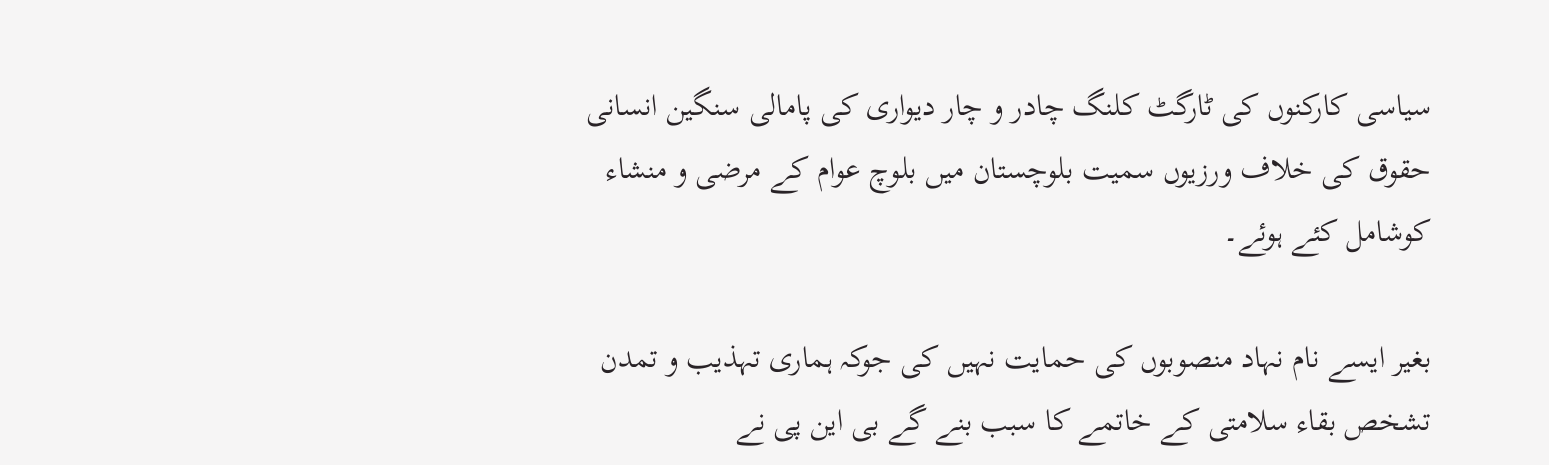سیاسی کارکنوں کی ٹارگٹ کلنگ چادر و چار دیواری کی پامالی سنگین انسانی حقوق کی خلاف ورزیوں سمیت بلوچستان میں بلوچ عوام کے مرضی و منشاء کوشامل کئے ہوئے۔

بغیر ایسے نام نہاد منصوبوں کی حمایت نہیں کی جوکہ ہماری تہذیب و تمدن تشخص بقاء سلامتی کے خاتمے کا سبب بنے گے بی این پی نے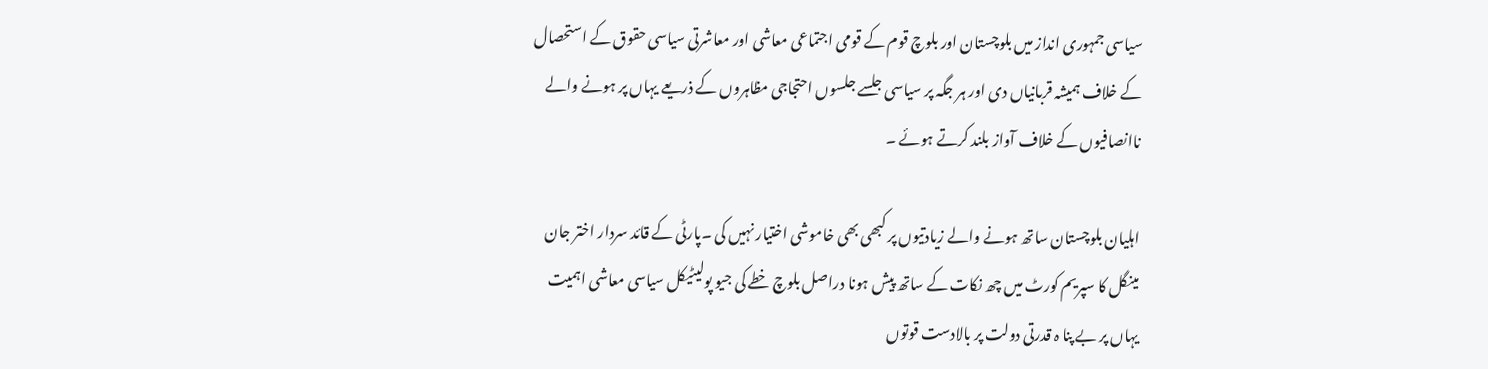سیاسی جمہوری انداز میں بلوچستان اور بلوچ قوم کے قومی اجتماعی معاشی اور معاشرتی سیاسی حقوق کے استحصال کے خلاف ہمیشہ قربانیاں دی اور ہر جگہ پر سیاسی جلسے جلسوں احتجاجی مظاہروں کے ذریعے یہاں پر ہونے والے ناانصافیوں کے خلاف آواز بلند کرتے ہوئے ۔

اہلیان بلوچستان ساتھ ہونے والے زیادتیوں پر کبھی بھی خاموشی اختیار نہیں کی ۔پارٹی کے قائد سردار اختر جان مینگل کا سپریم کورٹ میں چھ نکات کے ساتھ پیش ہونا دراصل بلوچ خطے کی جیو پولیٹیکل سیاسی معاشی اہمیت یہاں پر بے پنا ہ قدرتی دولت پر بالادست قوتوں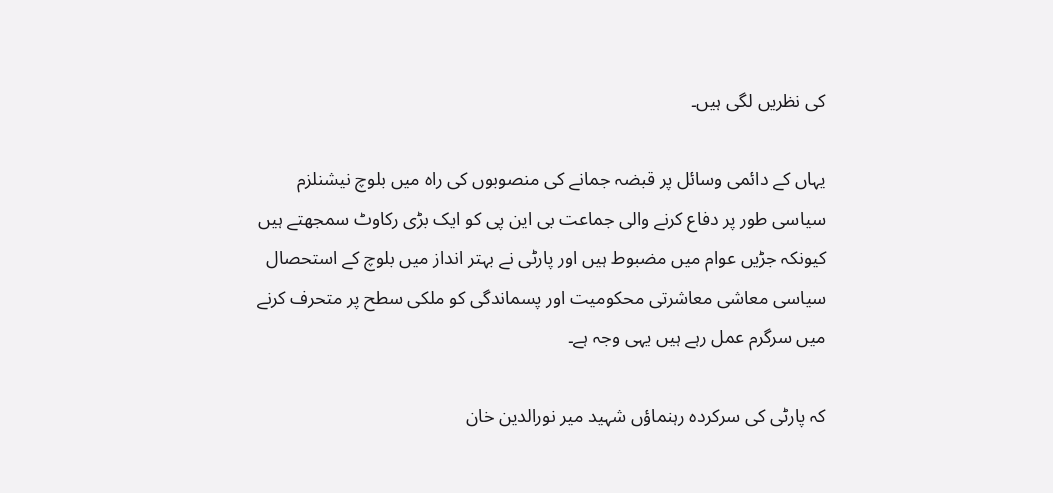کی نظریں لگی ہیں۔

یہاں کے دائمی وسائل پر قبضہ جمانے کی منصوبوں کی راہ میں بلوچ نیشنلزم سیاسی طور پر دفاع کرنے والی جماعت بی این پی کو ایک بڑی رکاوٹ سمجھتے ہیں کیونکہ جڑیں عوام میں مضبوط ہیں اور پارٹی نے بہتر انداز میں بلوچ کے استحصال سیاسی معاشی معاشرتی محکومیت اور پسماندگی کو ملکی سطح پر متحرف کرنے میں سرگرم عمل رہے ہیں یہی وجہ ہے۔

کہ پارٹی کی سرکردہ رہنماؤں شہید میر نورالدین خان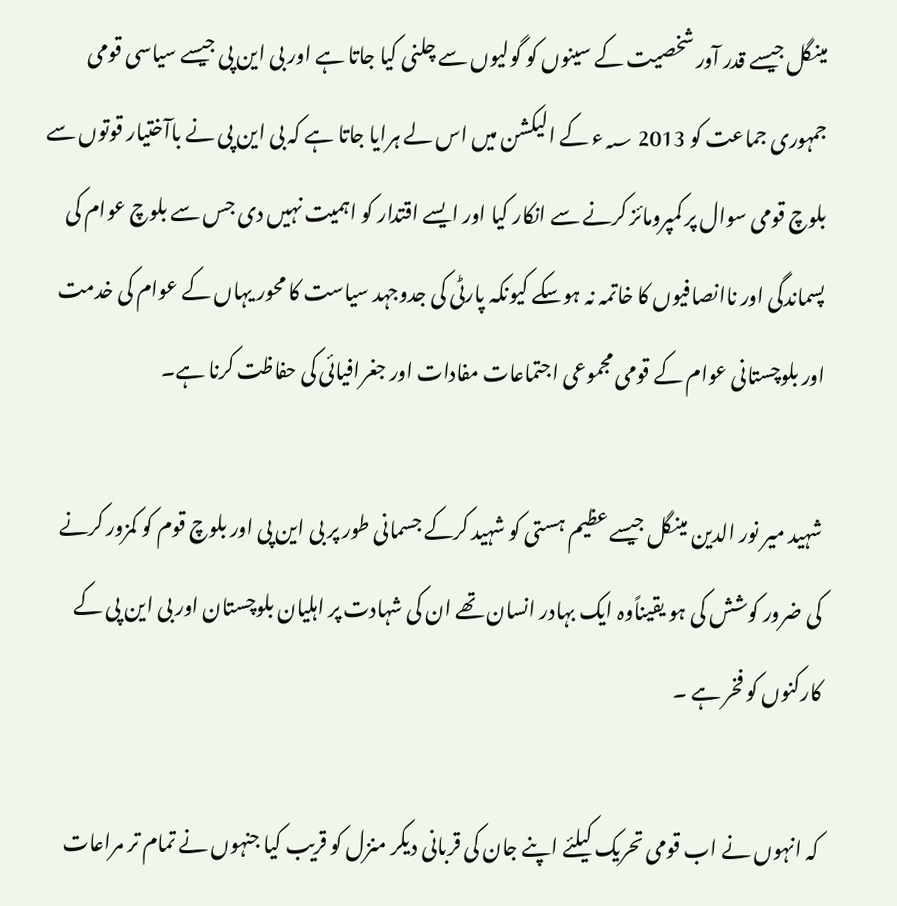مینگل جیسے قدر آور شخصیت کے سینوں کو گولیوں سے چلنی کیا جاتا ہے اور بی این پی جیسے سیاسی قومی جمہوری جماعت کو 2013 ؁ء کے الیکشن میں اس لے ہرایا جاتا ہے کہ بی این پی نے باآختیار قوتوں سے بلوچ قومی سوال پر کمپرومائز کرنے سے انکار کیا اور ایسے اقتدار کو اہمیت نہیں دی جس سے بلوچ عوام کی پسماندگی اور ناانصافیوں کا خاتمہ نہ ہوسکے کیونکہ پارٹی کی جدوجہد سیاست کا محور یہاں کے عوام کی خدمت اور بلوچستانی عوام کے قومی مجموعی اجتماعات مفادات اور جغرافیائی کی حفاظت کرنا ہے۔

شہید میر نور الدین مینگل جیسے عظیم ہستی کو شہید کرکے جسمانی طور پر بی این پی اور بلوچ قوم کو کمزور کرنے کی ضرور کوشش کی ہو یقیناًوہ ایک بہادر انسان تھے ان کی شہادت پر اہلیان بلوچستان اور بی این پی کے کارکنوں کو فخر ہے ۔

کہ انہوں نے اب قومی تحریک کیلئے اپنے جان کی قربانی دیکر منزل کو قریب کیا جنہوں نے تمام تر مراعات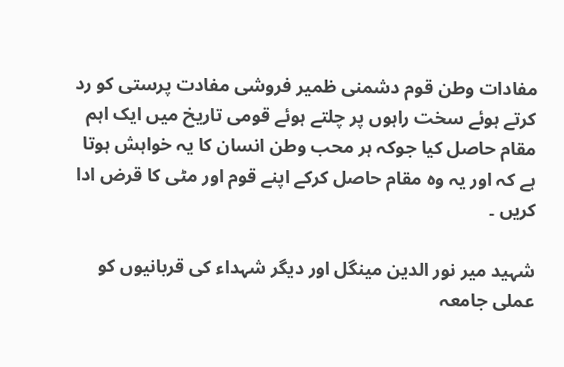مفادات وطن قوم دشمنی ظمیر فروشی مفادت پرستی کو رد کرتے ہوئے سخت راہوں پر چلتے ہوئے قومی تاریخ میں ایک اہم مقام حاصل کیا جوکہ ہر محب وطن انسان کا یہ خواہش ہوتا ہے کہ اور یہ وہ مقام حاصل کرکے اپنے قوم اور مٹی کا قرض ادا کریں ۔

شہید میر نور الدین مینگل اور دیگر شہداء کی قربانیوں کو عملی جامعہ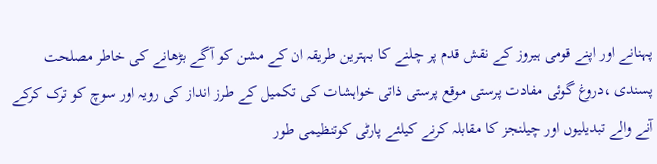پہنانے اور اپنے قومی ہیروز کے نقش قدم پر چلنے کا بہترین طریقہ ان کے مشن کو آگے بڑھانے کی خاطر مصلحت پسندی ،دروغ گوئی مفادت پرستی موقع پرستی ذاتی خواہشات کی تکمیل کے طرز انداز کی رویہ اور سوچ کو ترک کرکے آنے والے تبدیلیوں اور چیلنجز کا مقابلہ کرنے کیلئے پارٹی کوتنظیمی طور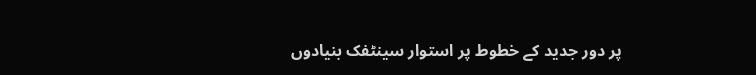پر دور جدید کے خطوط پر استوار سینٹفک بنیادوں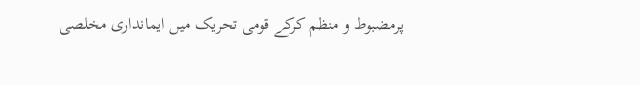پرمضبوط و منظم کرکے قومی تحریک میں ایمانداری مخلصی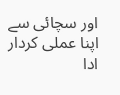اور سچائی سے اپنا عملی کردار ادا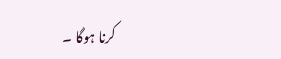کرنا ہوگا ۔